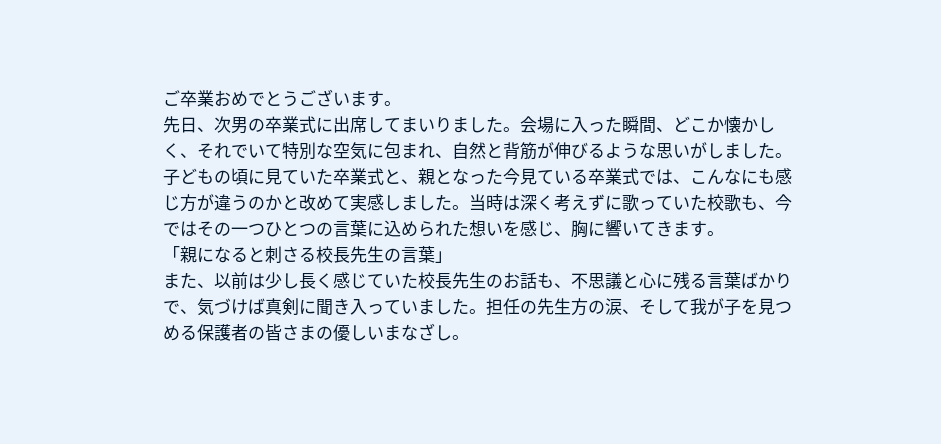ご卒業おめでとうございます。
先日、次男の卒業式に出席してまいりました。会場に入った瞬間、どこか懐かしく、それでいて特別な空気に包まれ、自然と背筋が伸びるような思いがしました。
子どもの頃に見ていた卒業式と、親となった今見ている卒業式では、こんなにも感じ方が違うのかと改めて実感しました。当時は深く考えずに歌っていた校歌も、今ではその一つひとつの言葉に込められた想いを感じ、胸に響いてきます。
「親になると刺さる校長先生の言葉」
また、以前は少し長く感じていた校長先生のお話も、不思議と心に残る言葉ばかりで、気づけば真剣に聞き入っていました。担任の先生方の涙、そして我が子を見つめる保護者の皆さまの優しいまなざし。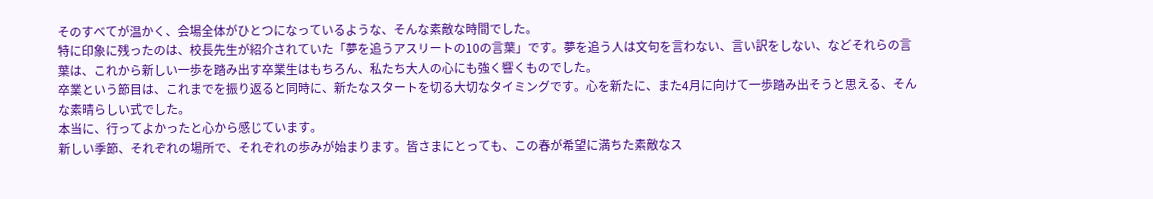そのすべてが温かく、会場全体がひとつになっているような、そんな素敵な時間でした。
特に印象に残ったのは、校長先生が紹介されていた「夢を追うアスリートの10の言葉」です。夢を追う人は文句を言わない、言い訳をしない、などそれらの言葉は、これから新しい一歩を踏み出す卒業生はもちろん、私たち大人の心にも強く響くものでした。
卒業という節目は、これまでを振り返ると同時に、新たなスタートを切る大切なタイミングです。心を新たに、また4月に向けて一歩踏み出そうと思える、そんな素晴らしい式でした。
本当に、行ってよかったと心から感じています。
新しい季節、それぞれの場所で、それぞれの歩みが始まります。皆さまにとっても、この春が希望に満ちた素敵なス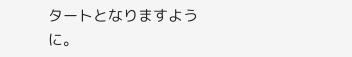タートとなりますように。